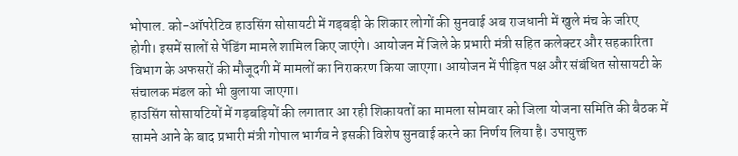भोपाल. को-ऑपरेटिव हाउसिंग सोसायटी में गड़बड़ी के शिकार लोगों की सुनवाई अब राजधानी में खुले मंच के जरिए होगी। इसमें सालों से पेंडिंग मामले शामिल किए जाएंगे। आयोजन में जिले के प्रभारी मंत्री सहित कलेक्टर और सहकारिता विभाग के अफसरों की मौजूदगी में मामलों का निराकरण किया जाएगा। आयोजन में पीड़ित पक्ष और संबंधित सोसायटी के संचालक मंडल को भी बुलाया जाएगा।
हाउसिंग सोसायटियों में गड़बड़ियों की लगातार आ रही शिकायतों का मामला सोमवार को जिला योजना समिति की बैठक में सामने आने के बाद प्रभारी मंत्री गोपाल भार्गव ने इसकी विशेष सुनवाई करने का निर्णय लिया है। उपायुक्त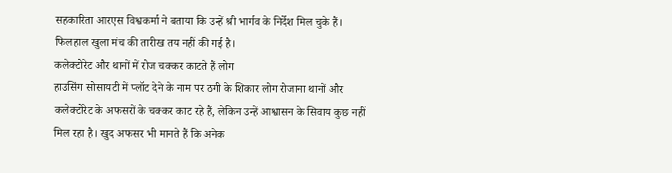सहकारिता आरएस विश्वकर्मा ने बताया कि उन्हें श्री भार्गव के निर्देश मिल चुके हैं। फिलहाल खुला मंच की तारीख तय नहीं की गई है।
कलेक्टोरेट और थानों में रोज चक्कर काटते हैं लोग
हाउसिंग सोसायटी में प्लॉट देने के नाम पर ठगी के शिकार लोग रोजाना थानों और कलेक्टोरेट के अफसरों के चक्कर काट रहे हैं, लेकिन उन्हें आश्वासन के सिवाय कुछ नहीं मिल रहा है। खुद अफसर भी मानते हैं कि अनेक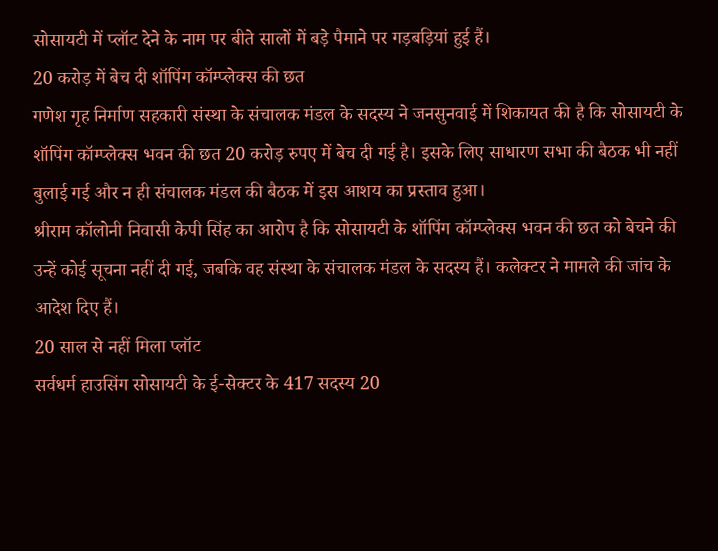सोसायटी में प्लॉट देने के नाम पर बीते सालों में बड़े पैमाने पर गड़बड़ियां हुई हैं।
20 करोड़ में बेच दी शॉपिंग कॉम्प्लेक्स की छत
गणेश गृह निर्माण सहकारी संस्था के संचालक मंडल के सदस्य ने जनसुनवाई में शिकायत की है कि सोसायटी के शॉपिंग कॉम्प्लेक्स भवन की छत 20 करोड़ रुपए में बेच दी गई है। इसके लिए साधारण सभा की बैठक भी नहीं बुलाई गई और न ही संचालक मंडल की बैठक में इस आशय का प्रस्ताव हुआ।
श्रीराम कॉलोनी निवासी केपी सिंह का आरोप है कि सोसायटी के शॉपिंग कॉम्प्लेक्स भवन की छत को बेचने की उन्हें कोई सूचना नहीं दी गई, जबकि वह संस्था के संचालक मंडल के सदस्य हैं। कलेक्टर ने मामले की जांच के आदेश दिए हैं।
20 साल से नहीं मिला प्लॉट
सर्वधर्म हाउसिंग सोसायटी के ई-सेक्टर के 417 सदस्य 20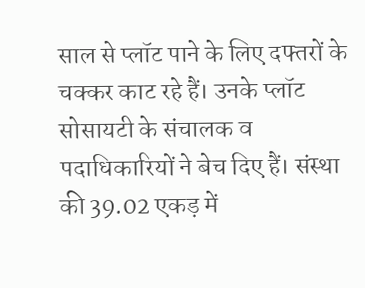साल से प्लॉट पाने के लिए दफ्तरों के चक्कर काट रहे हैं। उनके प्लॉट सोसायटी के संचालक व पदाधिकारियों ने बेच दिए हैं। संस्था की 39.02 एकड़ में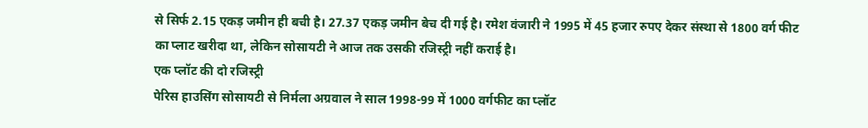से सिर्फ 2.15 एकड़ जमीन ही बची है। 27.37 एकड़ जमीन बेच दी गई है। रमेश वंजारी ने 1995 में 45 हजार रुपए देकर संस्था से 1800 वर्ग फीट का प्लाट खरीदा था, लेकिन सोसायटी ने आज तक उसकी रजिस्ट्री नहीं कराई है।
एक प्लॉट की दो रजिस्ट्री
पेरिस हाउसिंग सोसायटी से निर्मला अग्रवाल ने साल 1998-99 में 1000 वर्गफीट का प्लॉट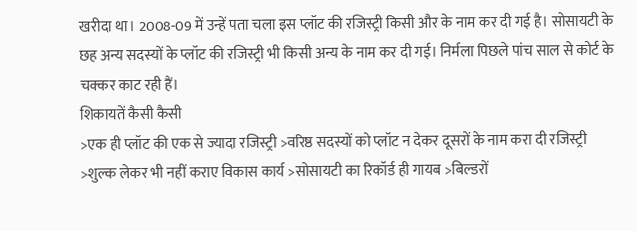खरीदा था। 2008-09 में उन्हें पता चला इस प्लॉट की रजिस्ट्री किसी और के नाम कर दी गई है। सोसायटी के छह अन्य सदस्यों के प्लॉट की रजिस्ट्री भी किसी अन्य के नाम कर दी गई। निर्मला पिछले पांच साल से कोर्ट के चक्कर काट रही हैं।
शिकायतें कैसी कैसी
>एक ही प्लॉट की एक से ज्यादा रजिस्ट्री >वरिष्ठ सदस्यों को प्लॉट न देकर दूसरों के नाम करा दी रजिस्ट्री >शुल्क लेकर भी नहीं कराए विकास कार्य >सोसायटी का रिकॉर्ड ही गायब >बिल्डरों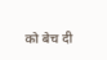को बेच दी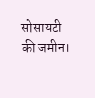सोसायटी की जमीन।